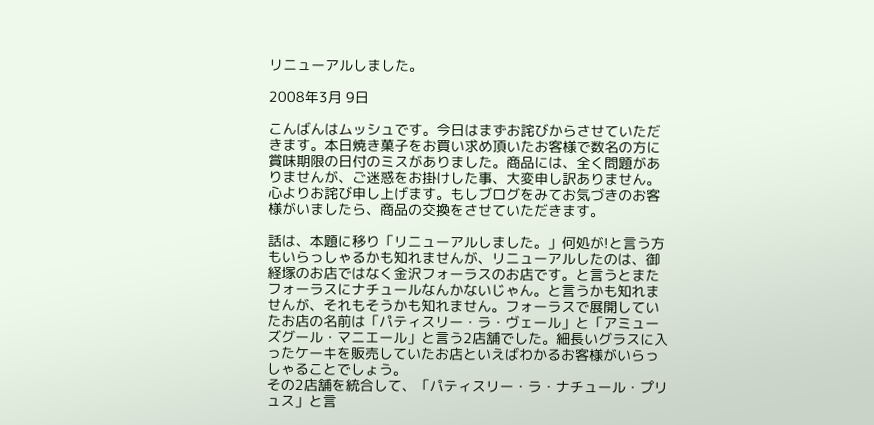リニューアルしました。

2008年3月 9日

こんばんはムッシュです。今日はまずお詫びからさせていただきます。本日焼き菓子をお買い求め頂いたお客様で数名の方に賞味期限の日付のミスがありました。商品には、全く問題がありませんが、ご迷惑をお掛けした事、大変申し訳ありません。心よりお詫び申し上げます。もしブログをみてお気づきのお客様がいましたら、商品の交換をさせていただきます。

話は、本題に移り「リニューアルしました。」何処が!と言う方もいらっしゃるかも知れませんが、リニューアルしたのは、御経塚のお店ではなく金沢フォーラスのお店です。と言うとまたフォーラスにナチュールなんかないじゃん。と言うかも知れませんが、それもそうかも知れません。フォーラスで展開していたお店の名前は「パティスリー・ラ・ヴェール」と「アミューズグール・マニエール」と言う2店舗でした。細長いグラスに入ったケーキを販売していたお店といえばわかるお客様がいらっしゃることでしょう。
その2店舗を統合して、「パティスリー・ラ・ナチュール・プリュス」と言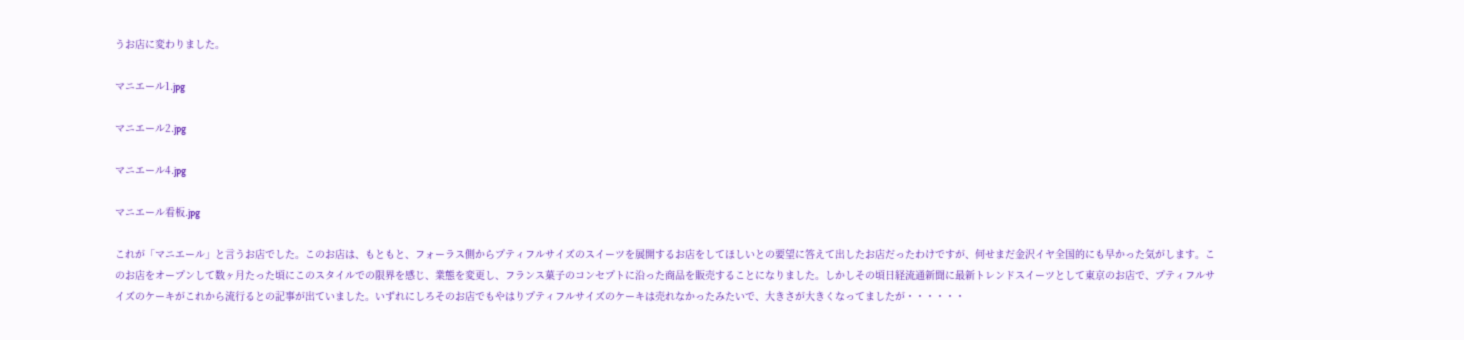うお店に変わりました。

マニエール1.jpg

マニエール2.jpg

マニエール4.jpg

マニエール看板.jpg

これが「マニエール」と言うお店でした。このお店は、もともと、フォーラス側からプティフルサイズのスイーツを展開するお店をしてほしいとの要望に答えて出したお店だったわけですが、何せまだ金沢イヤ全国的にも早かった気がします。このお店をオープンして数ヶ月たった頃にこのスタイルでの限界を感じ、業態を変更し、フランス菓子のコンセプトに沿った商品を販売することになりました。しかしその頃日経流通新聞に最新トレンドスイーツとして東京のお店で、プティフルサイズのケーキがこれから流行るとの記事が出ていました。いずれにしろそのお店でもやはりプティフルサイズのケーキは売れなかったみたいで、大きさが大きくなってましたが・・・・・・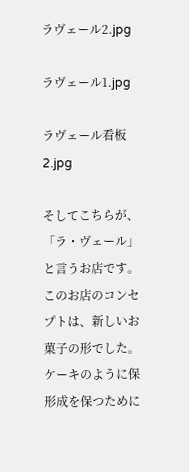ラヴェール2.jpg

ラヴェール1.jpg

ラヴェール看板2.jpg

そしてこちらが、「ラ・ヴェール」と言うお店です。このお店のコンセプトは、新しいお菓子の形でした。ケーキのように保形成を保つために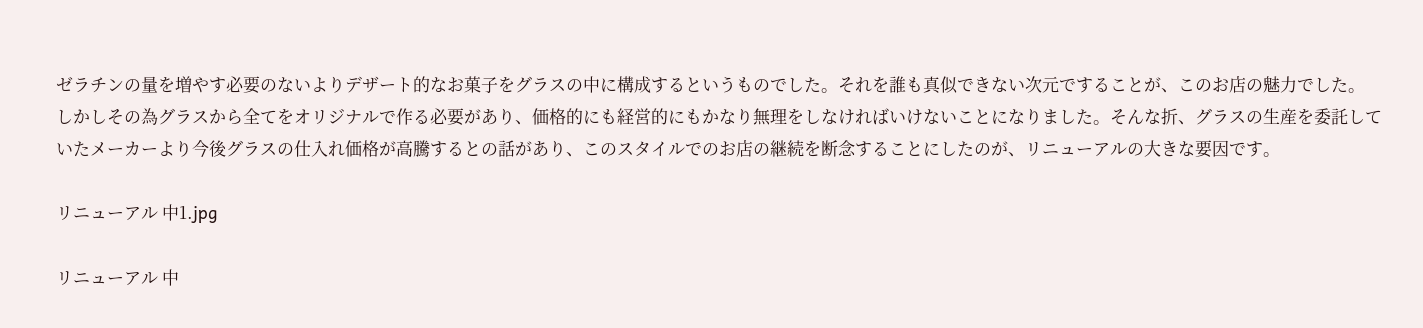ゼラチンの量を増やす必要のないよりデザート的なお菓子をグラスの中に構成するというものでした。それを誰も真似できない次元ですることが、このお店の魅力でした。
しかしその為グラスから全てをオリジナルで作る必要があり、価格的にも経営的にもかなり無理をしなければいけないことになりました。そんな折、グラスの生産を委託していたメーカーより今後グラスの仕入れ価格が高騰するとの話があり、このスタイルでのお店の継続を断念することにしたのが、リニューアルの大きな要因です。

リニューアル 中1.jpg

リニューアル 中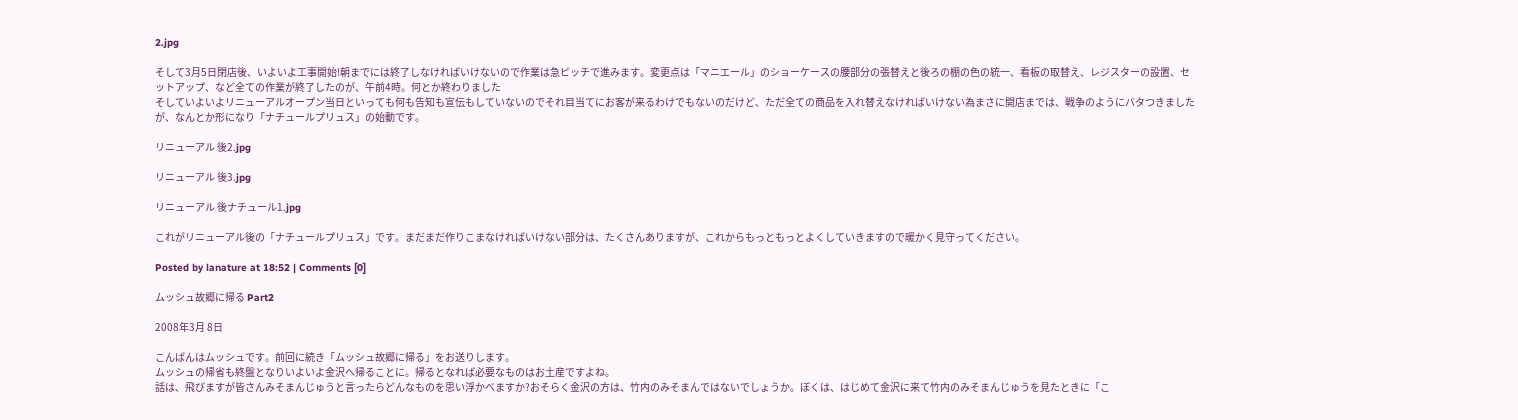2.jpg

そして3月5日閉店後、いよいよ工事開始!朝までには終了しなければいけないので作業は急ピッチで進みます。変更点は「マニエール」のショーケースの腰部分の張替えと後ろの棚の色の統一、看板の取替え、レジスターの設置、セットアップ、など全ての作業が終了したのが、午前4時。何とか終わりました
そしていよいよリニューアルオープン当日といっても何も告知も宣伝もしていないのでそれ目当てにお客が来るわけでもないのだけど、ただ全ての商品を入れ替えなければいけない為まさに開店までは、戦争のようにバタつきましたが、なんとか形になり「ナチュールプリュス」の始動です。

リニューアル 後2.jpg

リニューアル 後3.jpg

リニューアル 後ナチュール1.jpg

これがリニューアル後の「ナチュールプリュス」です。まだまだ作りこまなければいけない部分は、たくさんありますが、これからもっともっとよくしていきますので暖かく見守ってください。

Posted by lanature at 18:52 | Comments [0]

ムッシュ故郷に帰る Part2

2008年3月 8日

こんばんはムッシュです。前回に続き「ムッシュ故郷に帰る」をお送りします。
ムッシュの帰省も終盤となりいよいよ金沢へ帰ることに。帰るとなれば必要なものはお土産ですよね。
話は、飛びますが皆さんみそまんじゅうと言ったらどんなものを思い浮かべますか?おそらく金沢の方は、竹内のみそまんではないでしょうか。ぼくは、はじめて金沢に来て竹内のみそまんじゅうを見たときに「こ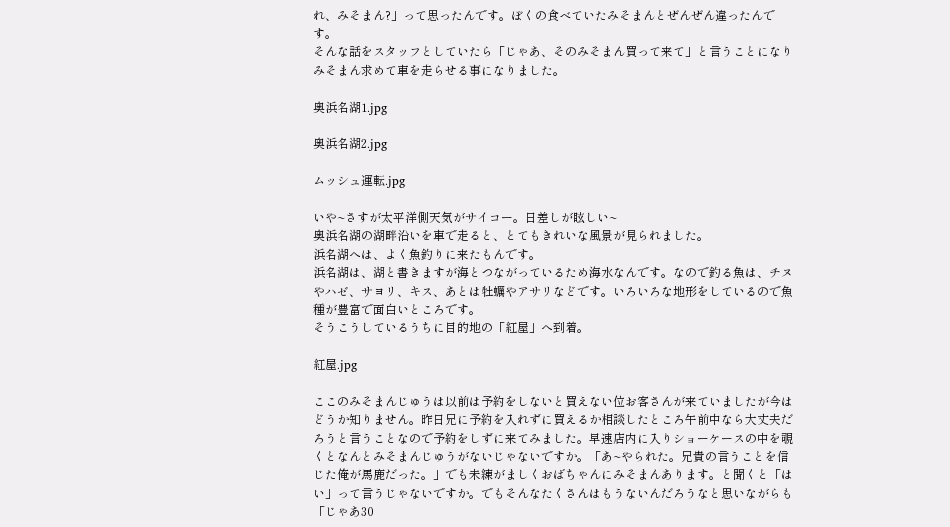れ、みそまん?」って思ったんです。ぼくの食べていたみそまんとぜんぜん違ったんです。
そんな話をスタッフとしていたら「じゃあ、そのみそまん買って来て」と言うことになりみそまん求めて車を走らせる事になりました。

奥浜名湖1.jpg

奥浜名湖2.jpg

ムッシュ運転.jpg

いや~さすが太平洋側天気がサイコー。日差しが眩しい~
奥浜名湖の湖畔沿いを車で走ると、とてもきれいな風景が見られました。
浜名湖へは、よく魚釣りに来たもんです。
浜名湖は、湖と書きますが海とつながっているため海水なんです。なので釣る魚は、チヌやハゼ、サヨリ、キス、あとは牡蠣やアサリなどです。いろいろな地形をしているので魚種が豊富で面白いところです。
そうこうしているうちに目的地の「紅屋」へ到着。

紅屋.jpg

ここのみそまんじゅうは以前は予約をしないと買えない位お客さんが来ていましたが今はどうか知りません。昨日兄に予約を入れずに買えるか相談したところ午前中なら大丈夫だろうと言うことなので予約をしずに来てみました。早速店内に入りショーケースの中を覗くとなんとみそまんじゅうがないじゃないですか。「あ~やられた。兄貴の言うことを信じた俺が馬鹿だった。」でも未練がましくおばちゃんにみそまんあります。と聞くと「はい」って言うじゃないですか。でもそんなたくさんはもうないんだろうなと思いながらも「じゃあ30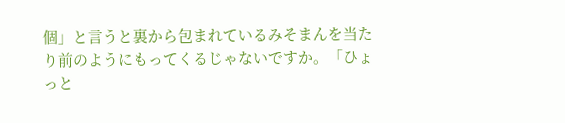個」と言うと裏から包まれているみそまんを当たり前のようにもってくるじゃないですか。「ひょっと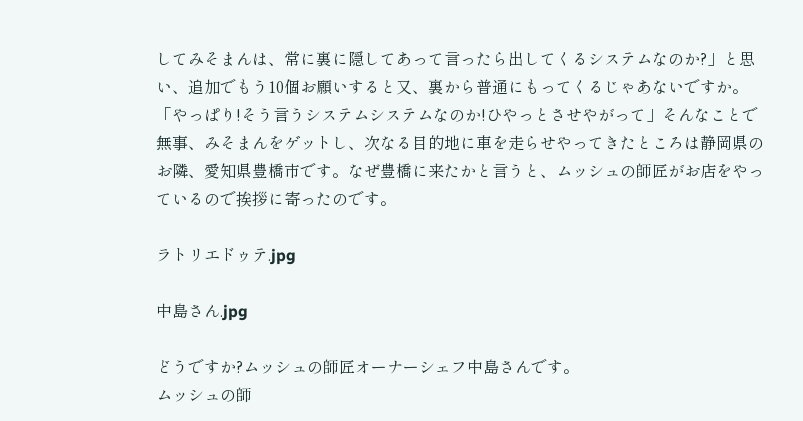してみそまんは、常に裏に隠してあって言ったら出してくるシステムなのか?」と思い、追加でもう10個お願いすると又、裏から普通にもってくるじゃあないですか。「やっぱり!そう言うシステムシステムなのか!ひやっとさせやがって」そんなことで無事、みそまんをゲットし、次なる目的地に車を走らせやってきたところは静岡県のお隣、愛知県豊橋市です。なぜ豊橋に来たかと言うと、ムッシュの師匠がお店をやっているので挨拶に寄ったのです。

ラトリエドゥテ.jpg

中島さん.jpg

どうですか?ムッシュの師匠オーナーシェフ中島さんです。
ムッシュの師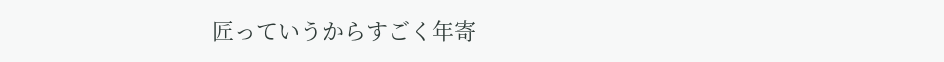匠っていうからすごく年寄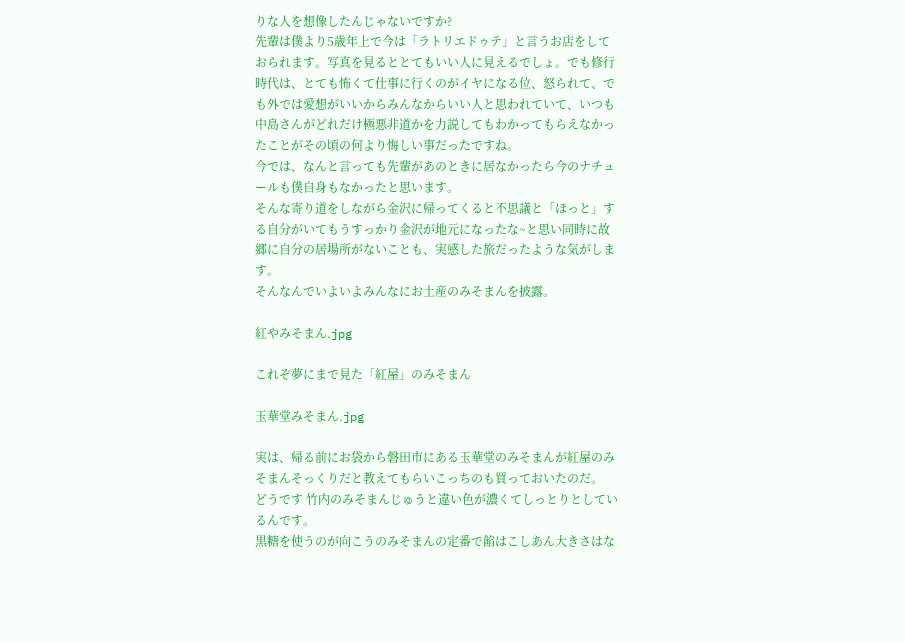りな人を想像したんじゃないですか?
先輩は僕より5歳年上で今は「ラトリエドゥテ」と言うお店をしておられます。写真を見るととてもいい人に見えるでしょ。でも修行時代は、とても怖くて仕事に行くのがイヤになる位、怒られて、でも外では愛想がいいからみんなからいい人と思われていて、いつも中島さんがどれだけ極悪非道かを力説してもわかってもらえなかったことがその頃の何より悔しい事だったですね。
今では、なんと言っても先輩があのときに居なかったら今のナチュールも僕自身もなかったと思います。
そんな寄り道をしながら金沢に帰ってくると不思議と「ほっと」する自分がいてもうすっかり金沢が地元になったな~と思い同時に故郷に自分の居場所がないことも、実感した旅だったような気がします。
そんなんでいよいよみんなにお土産のみそまんを披露。

紅やみそまん.jpg

これぞ夢にまで見た「紅屋」のみそまん

玉華堂みそまん.jpg

実は、帰る前にお袋から磐田市にある玉華堂のみそまんが紅屋のみそまんそっくりだと教えてもらいこっちのも買っておいたのだ。
どうです 竹内のみそまんじゅうと違い色が濃くてしっとりとしているんです。
黒糖を使うのが向こうのみそまんの定番で餡はこしあん大きさはな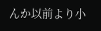んか以前より小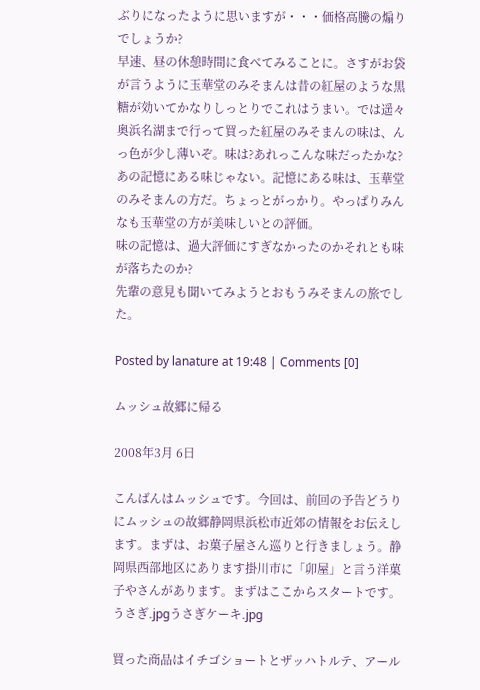ぶりになったように思いますが・・・価格高騰の煽りでしょうか?
早速、昼の休憩時間に食べてみることに。さすがお袋が言うように玉華堂のみそまんは昔の紅屋のような黒糖が効いてかなりしっとりでこれはうまい。では遥々奥浜名湖まで行って買った紅屋のみそまんの味は、んっ色が少し薄いぞ。味は?あれっこんな味だったかな?あの記憶にある味じゃない。記憶にある味は、玉華堂のみそまんの方だ。ちょっとがっかり。やっぱりみんなも玉華堂の方が美味しいとの評価。
味の記憶は、過大評価にすぎなかったのかそれとも味が落ちたのか?
先輩の意見も聞いてみようとおもうみそまんの旅でした。

Posted by lanature at 19:48 | Comments [0]

ムッシュ故郷に帰る

2008年3月 6日

こんばんはムッシュです。今回は、前回の予告どうりにムッシュの故郷静岡県浜松市近郊の情報をお伝えします。まずは、お菓子屋さん巡りと行きましょう。静岡県西部地区にあります掛川市に「卯屋」と言う洋菓子やさんがあります。まずはここからスタートです。
うさぎ.jpgうさぎケーキ.jpg

買った商品はイチゴショートとザッハトルテ、アール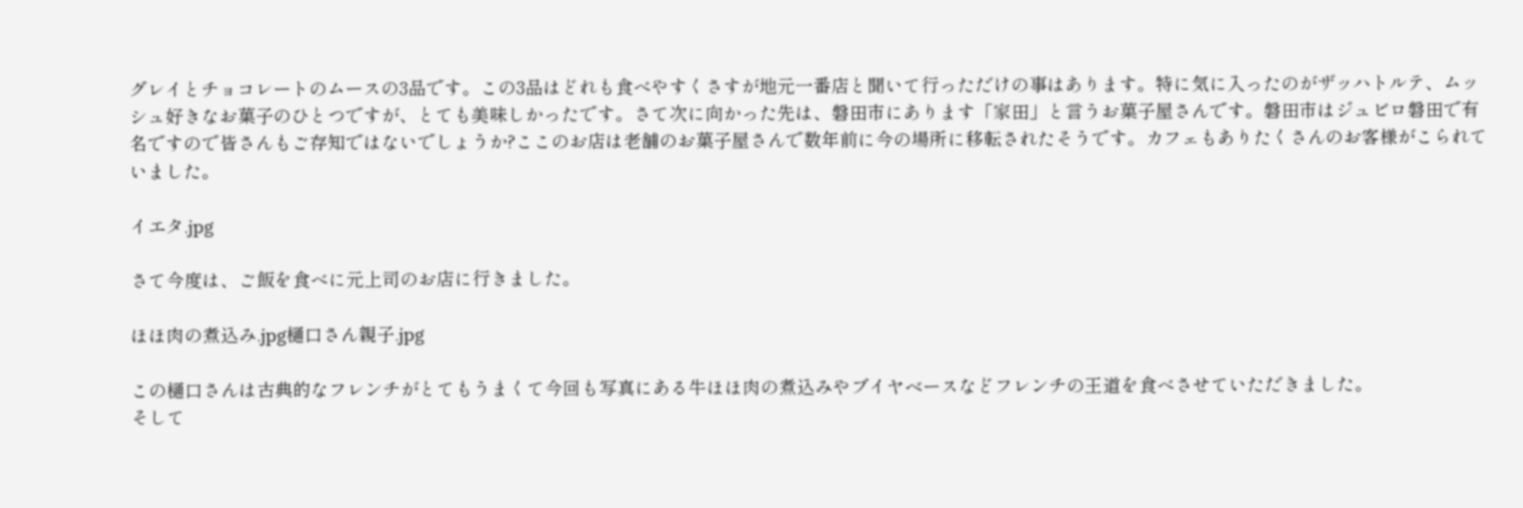グレイとチョコレートのムースの3品です。この3品はどれも食べやすくさすが地元一番店と聞いて行っただけの事はあります。特に気に入ったのがザッハトルテ、ムッシュ好きなお菓子のひとつですが、とても美味しかったです。さて次に向かった先は、磐田市にあります「家田」と言うお菓子屋さんです。磐田市はジュビロ磐田で有名ですので皆さんもご存知ではないでしょうか?ここのお店は老舗のお菓子屋さんで数年前に今の場所に移転されたそうです。カフェもありたくさんのお客様がこられていました。

イエタ.jpg

さて今度は、ご飯を食べに元上司のお店に行きました。

ほほ肉の煮込み.jpg樋口さん親子.jpg

この樋口さんは古典的なフレンチがとてもうまくて今回も写真にある牛ほほ肉の煮込みやブイヤベースなどフレンチの王道を食べさせていただきました。
そして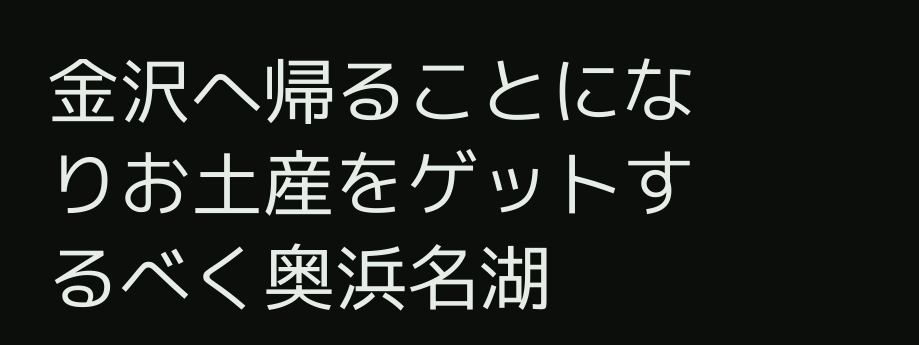金沢へ帰ることになりお土産をゲットするべく奥浜名湖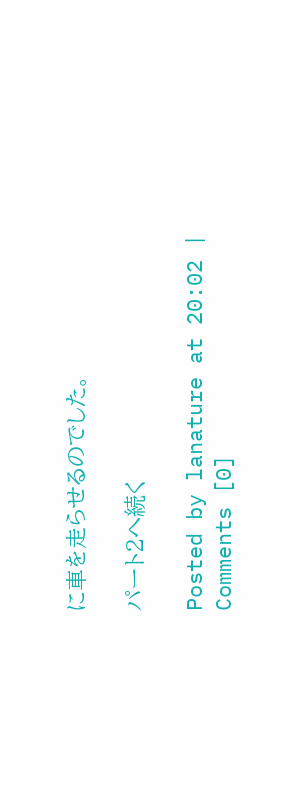に車を走らせるのでした。

パート2へ続く

Posted by lanature at 20:02 | Comments [0]